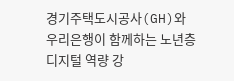경기주택도시공사(GH)와 우리은행이 함께하는 노년층 디지털 역량 강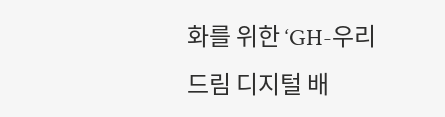화를 위한 ‘GH-우리 드림 디지털 배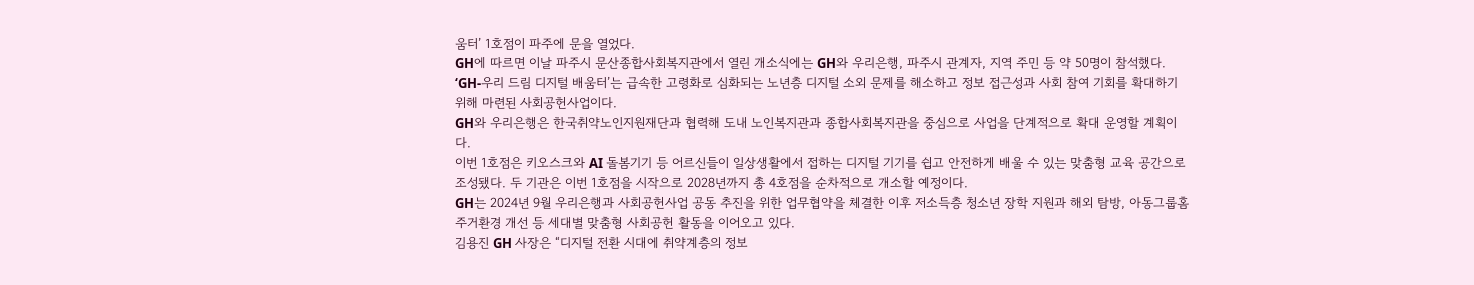움터’ 1호점이 파주에 문을 열었다.
GH에 따르면 이날 파주시 문산종합사회복지관에서 열린 개소식에는 GH와 우리은행, 파주시 관계자, 지역 주민 등 약 50명이 참석했다.
‘GH-우리 드림 디지털 배움터’는 급속한 고령화로 심화되는 노년층 디지털 소외 문제를 해소하고 정보 접근성과 사회 참여 기회를 확대하기 위해 마련된 사회공헌사업이다.
GH와 우리은행은 한국취약노인지원재단과 협력해 도내 노인복지관과 종합사회복지관을 중심으로 사업을 단계적으로 확대 운영할 계획이다.
이번 1호점은 키오스크와 AI 돌봄기기 등 어르신들이 일상생활에서 접하는 디지털 기기를 쉽고 안전하게 배울 수 있는 맞춤형 교육 공간으로 조성됐다. 두 기관은 이번 1호점을 시작으로 2028년까지 총 4호점을 순차적으로 개소할 예정이다.
GH는 2024년 9월 우리은행과 사회공헌사업 공동 추진을 위한 업무협약을 체결한 이후 저소득층 청소년 장학 지원과 해외 탐방, 아동그룹홈 주거환경 개선 등 세대별 맞춤형 사회공헌 활동을 이어오고 있다.
김용진 GH 사장은 “디지털 전환 시대에 취약계층의 정보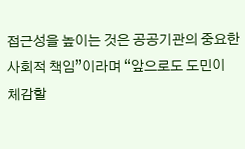접근성을 높이는 것은 공공기관의 중요한 사회적 책임”이라며 “앞으로도 도민이 체감할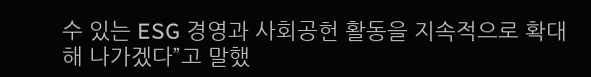수 있는 ESG 경영과 사회공헌 활동을 지속적으로 확대해 나가겠다”고 말했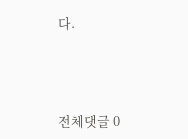다.




전체댓글 0